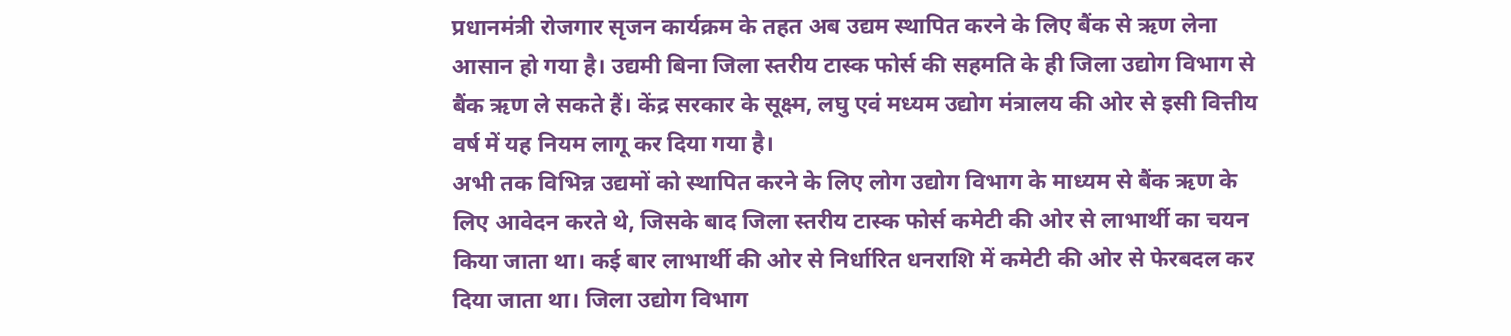प्रधानमंत्री रोजगार सृजन कार्यक्रम के तहत अब उद्यम स्थापित करने के लिए बैंक से ऋण लेना आसान हो गया है। उद्यमी बिना जिला स्तरीय टास्क फोर्स की सहमति के ही जिला उद्योग विभाग से बैंक ऋण ले सकते हैं। केंद्र सरकार के सूक्ष्म, लघु एवं मध्यम उद्योग मंत्रालय की ओर से इसी वित्तीय वर्ष में यह नियम लागू कर दिया गया है।
अभी तक विभिन्न उद्यमों को स्थापित करने के लिए लोग उद्योग विभाग के माध्यम से बैंक ऋण के लिए आवेदन करते थे, जिसके बाद जिला स्तरीय टास्क फोर्स कमेटी की ओर से लाभार्थी का चयन किया जाता था। कई बार लाभार्थी की ओर से निर्धारित धनराशि में कमेटी की ओर से फेरबदल कर दिया जाता था। जिला उद्योग विभाग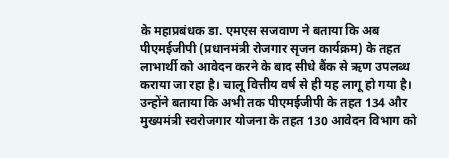के महाप्रबंधक डा. एमएस सजवाण ने बताया कि अब पीएमईजीपी (प्रधानमंत्री रोजगार सृजन कार्यक्रम) के तहत लाभार्थी को आवेदन करने के बाद सीधे बैंक से ऋण उपलब्ध कराया जा रहा है। चालू वित्तीय वर्ष से ही यह लागू हो गया है। उन्होंने बताया कि अभी तक पीएमईजीपी के तहत 134 और मुख्यमंत्री स्वरोजगार योजना के तहत 130 आवेदन विभाग को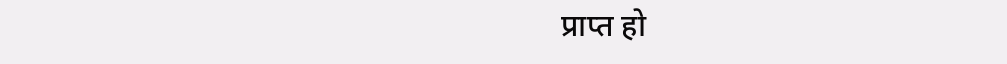प्राप्त हो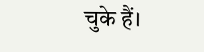चुके हैं।